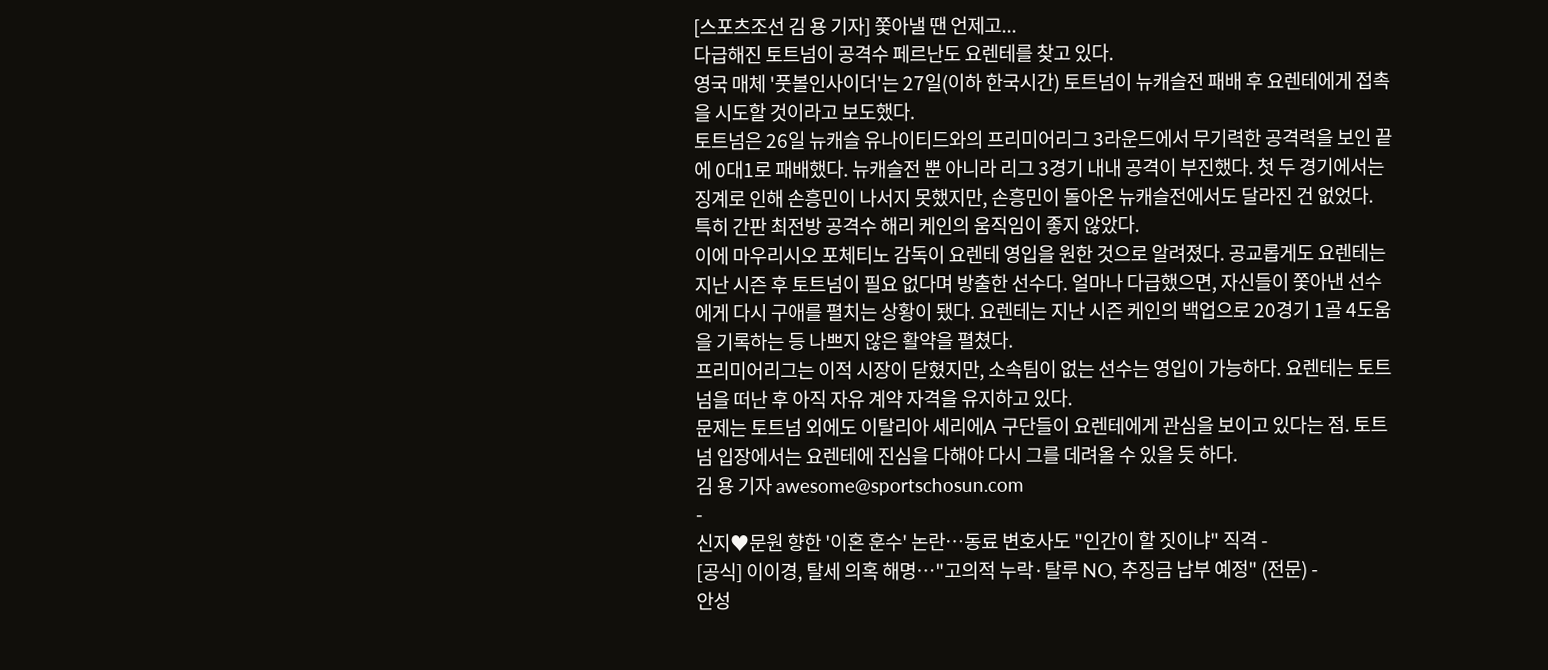[스포츠조선 김 용 기자] 쫓아낼 땐 언제고...
다급해진 토트넘이 공격수 페르난도 요렌테를 찾고 있다.
영국 매체 '풋볼인사이더'는 27일(이하 한국시간) 토트넘이 뉴캐슬전 패배 후 요렌테에게 접촉을 시도할 것이라고 보도했다.
토트넘은 26일 뉴캐슬 유나이티드와의 프리미어리그 3라운드에서 무기력한 공격력을 보인 끝에 0대1로 패배했다. 뉴캐슬전 뿐 아니라 리그 3경기 내내 공격이 부진했다. 첫 두 경기에서는 징계로 인해 손흥민이 나서지 못했지만, 손흥민이 돌아온 뉴캐슬전에서도 달라진 건 없었다. 특히 간판 최전방 공격수 해리 케인의 움직임이 좋지 않았다.
이에 마우리시오 포체티노 감독이 요렌테 영입을 원한 것으로 알려졌다. 공교롭게도 요렌테는 지난 시즌 후 토트넘이 필요 없다며 방출한 선수다. 얼마나 다급했으면, 자신들이 쫓아낸 선수에게 다시 구애를 펼치는 상황이 됐다. 요렌테는 지난 시즌 케인의 백업으로 20경기 1골 4도움을 기록하는 등 나쁘지 않은 활약을 펼쳤다.
프리미어리그는 이적 시장이 닫혔지만, 소속팀이 없는 선수는 영입이 가능하다. 요렌테는 토트넘을 떠난 후 아직 자유 계약 자격을 유지하고 있다.
문제는 토트넘 외에도 이탈리아 세리에A 구단들이 요렌테에게 관심을 보이고 있다는 점. 토트넘 입장에서는 요렌테에 진심을 다해야 다시 그를 데려올 수 있을 듯 하다.
김 용 기자 awesome@sportschosun.com
-
신지♥문원 향한 '이혼 훈수' 논란…동료 변호사도 "인간이 할 짓이냐" 직격 -
[공식] 이이경, 탈세 의혹 해명…"고의적 누락·탈루 NO, 추징금 납부 예정" (전문) -
안성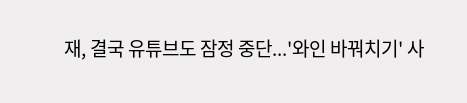재, 결국 유튜브도 잠정 중단...'와인 바꿔치기' 사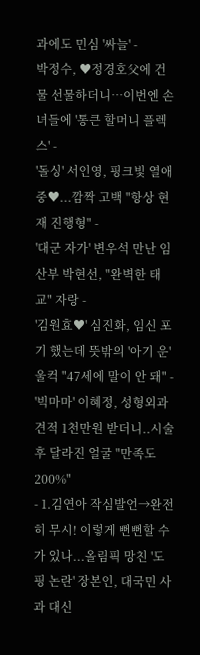과에도 민심 '싸늘' -
박정수, ♥정경호父에 건물 선물하더니…이번엔 손녀들에 '통큰 할머니 플렉스' -
'돌싱' 서인영, 핑크빛 열애 중♥...깜짝 고백 "항상 현재 진행형" -
'대군 자가' 변우석 만난 임산부 박현선, "완벽한 태교" 자랑 -
'김원효♥' 심진화, 임신 포기 했는데 뜻밖의 '아기 운' 울컥 "47세에 말이 안 돼" -
'빅마마' 이혜정, 성형외과 견적 1천만원 받더니..시술 후 달라진 얼굴 "만족도 200%"
- 1.김연아 작심발언→완전히 무시! 이렇게 뻔뻔할 수가 있나...올림픽 망친 '도핑 논란' 장본인, 대국민 사과 대신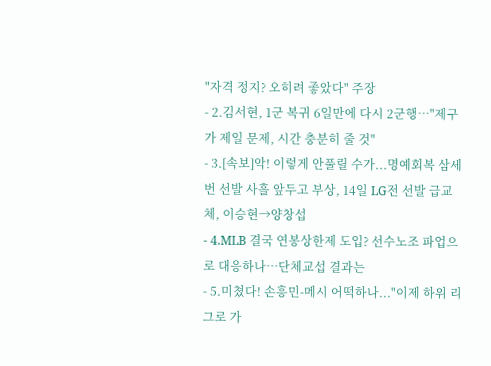"자격 정지? 오히려 좋았다" 주장
- 2.김서현, 1군 복귀 6일만에 다시 2군행…"제구가 제일 문제, 시간 충분히 줄 것"
- 3.[속보]악! 이렇게 안풀릴 수가...명예회복 삼세번 선발 사흘 앞두고 부상, 14일 LG전 선발 급교체, 이승현→양창섭
- 4.MLB 결국 연봉상한제 도입? 선수노조 파업으로 대응하나…단체교섭 결과는
- 5.미쳤다! 손흥민-메시 어떡하나..."이제 하위 리그로 가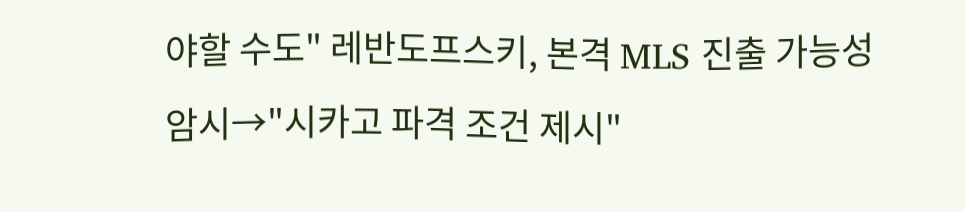야할 수도" 레반도프스키, 본격 MLS 진출 가능성 암시→"시카고 파격 조건 제시"